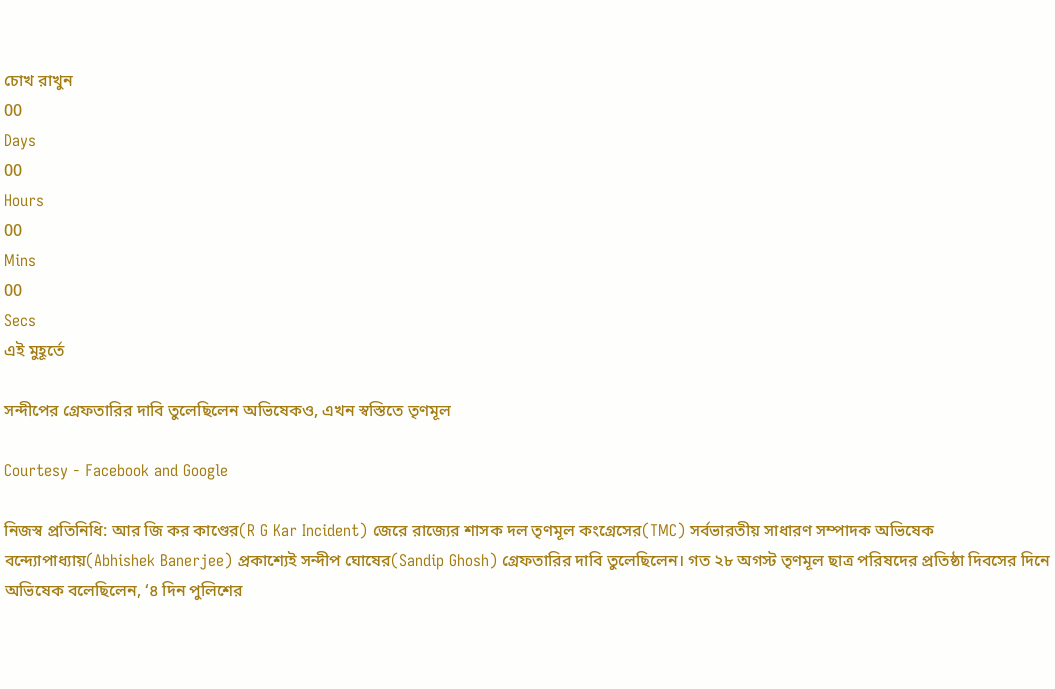চোখ রাখুন
00
Days
00
Hours
00
Mins
00
Secs
এই মুহূর্তে

সন্দীপের গ্রেফতারির দাবি তুলেছিলেন অভিষেকও, এখন স্বস্তিতে তৃণমূল

Courtesy - Facebook and Google

নিজস্ব প্রতিনিধি: আর জি কর কাণ্ডের(R G Kar Incident) জেরে রাজ্যের শাসক দল তৃণমূল কংগ্রেসের(TMC) সর্বভারতীয় সাধারণ সম্পাদক অভিষেক বন্দ্যোপাধ্যায়(Abhishek Banerjee) প্রকাশ্যেই সন্দীপ ঘোষের(Sandip Ghosh) গ্রেফতারির দাবি তুলেছিলেন। গত ২৮ অগস্ট তৃণমূল ছাত্র পরিষদের প্রতিষ্ঠা দিবসের দিনে অভিষেক বলেছিলেন, ‘৪ দিন পুলিশের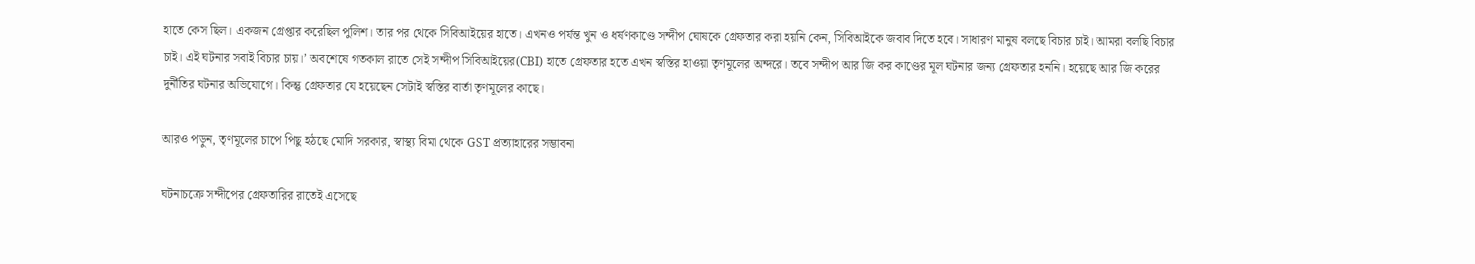হাতে কেস ছিল। একজন গ্রেপ্তার করেছিল পুলিশ। তার পর থেকে সিবিআইয়ের হাতে। এখনও পর্যন্ত খুন ও ধর্ষণকাণ্ডে সন্দীপ ঘোষকে গ্রেফতার করা হয়নি কেন, সিবিআইকে জবাব দিতে হবে। সাধারণ মানুষ বলছে বিচার চাই। আমরা বলছি বিচার চাই। এই ঘটনার সবাই বিচার চায়।’ অবশেষে গতকাল রাতে সেই সন্দীপ সিবিআইয়ের(CBI) হাতে গ্রেফতার হতে এখন স্বস্তির হাওয়া তৃণমূলের অন্দরে। তবে সন্দীপ আর জি কর কাণ্ডের মূল ঘটনার জন্য গ্রেফতার হননি। হয়েছে আর জি করের দুর্নীতির ঘটনার অভিযোগে। কিন্তু গ্রেফতার যে হয়েছেন সেটাই স্বস্তির বার্তা তৃণমূলের কাছে।

আরও পড়ুন, তৃণমূলের চাপে পিছু হঠছে মোদি সরকার, স্বাস্থ্য বিমা থেকে GST প্রত্যাহারের সম্ভাবনা

ঘটনাচক্রে সন্দীপের গ্রেফতারির রাতেই এসেছে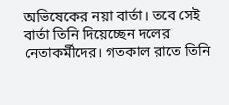অভিষেকের নয়া বার্তা। তবে সেই বার্তা তিনি দিয়েচ্ছেন দলের নেতাকর্মীদের। গতকাল রাতে তিনি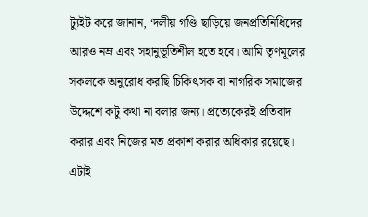ট্যুইট করে জানান, ‘দলীয় গণ্ডি ছাড়িয়ে জনপ্রতিনিধিদের আরও নম্র এবং সহানুভূতিশীল হতে হবে। আমি তৃণমূলের সকলকে অনুরোধ করছি চিকিৎসক বা নাগরিক সমাজের উদ্দেশে কটু কথা না বলার জন্য। প্রত্যেকেরই প্রতিবাদ করার এবং নিজের মত প্রকাশ করার অধিকার রয়েছে। এটাই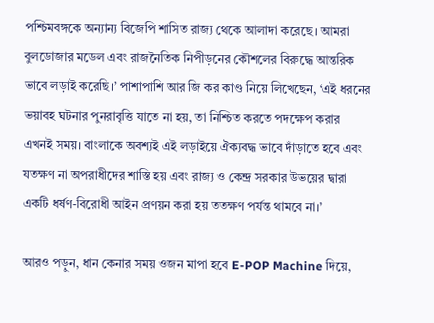পশ্চিমবঙ্গকে অন্যান্য বিজেপি শাসিত রাজ্য থেকে আলাদা করেছে। আমরা বুলডোজার মডেল এবং রাজনৈতিক নিপীড়নের কৌশলের বিরুদ্ধে আন্তরিক ভাবে লড়াই করেছি।’ পাশাপাশি আর জি কর কাণ্ড নিয়ে লিখেছেন, ‘এই ধরনের ভয়াবহ ঘটনার পুনরাবৃত্তি যাতে না হয়, তা নিশ্চিত করতে পদক্ষেপ করার এখনই সময়। বাংলাকে অবশ্যই এই লড়াইয়ে ঐক্যবদ্ধ ভাবে দাঁড়াতে হবে এবং যতক্ষণ না অপরাধীদের শাস্তি হয় এবং রাজ্য ও কেন্দ্র সরকার উভয়ের দ্বারা একটি ধর্ষণ-বিরোধী আইন প্রণয়ন করা হয় ততক্ষণ পর্যন্ত থামবে না।’

আরও পড়ুন, ধান কেনার সময় ওজন মাপা হবে E-POP Machine দিয়ে,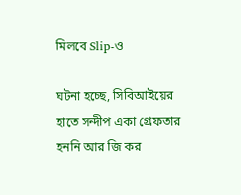মিলবে Slip-ও

ঘটনা হচ্ছে, সিবিআইয়ের হাতে সন্দীপ একা গ্রেফতার হননি আর জি কর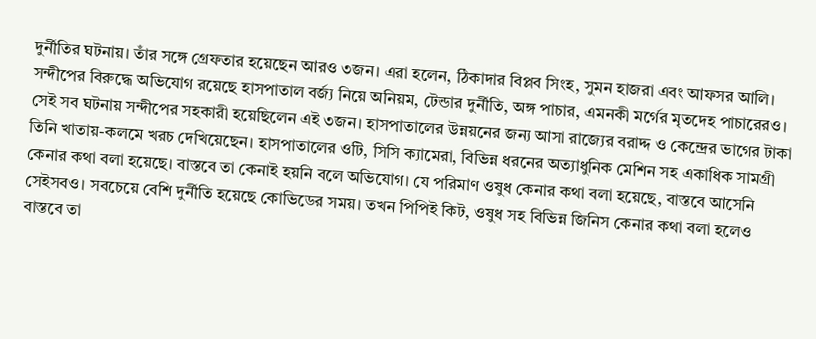দুর্নীতির ঘটনায়। তাঁর সঙ্গে গ্রেফতার হয়েছেন আরও ৩জন। এরা হলেন, ঠিকাদার বিপ্লব সিংহ, সুমন হাজরা এবং আফসর আলি। সন্দীপের বিরুদ্ধে অভিযোগ রয়েছে হাসপাতাল বর্জ্য নিয়ে অনিয়ম, টেন্ডার দুর্নীতি, অঙ্গ পাচার, এমনকী মর্গের মৃতদেহ পাচারেরও। সেই সব ঘটনায় সন্দীপের সহকারী হয়েছিলেন এই ৩জন। হাসপাতালের উন্নয়নের জন্য আসা রাজ্যের বরাদ্দ ও কেন্দ্রের ভাগের টাকা তিনি খাতায়-কলমে খরচ দেখিয়েছেন। হাসপাতালের ওটি, সিসি ক্যামেরা, বিভিন্ন ধরনের অত্যাধুনিক মেশিন সহ একাধিক সামগ্রী কেনার কথা বলা হয়েছে। বাস্তবে তা কেনাই হয়নি বলে অভিযোগ। যে পরিমাণ ওষুধ কেনার কথা বলা হয়েছে, বাস্তবে আসেনি সেইসবও। সবচেয়ে বেশি দুর্নীতি হয়েছে কোভিডের সময়। তখন পিপিই কিট, ওষুধ সহ বিভিন্ন জিনিস কেনার কথা বলা হলেও বাস্তবে তা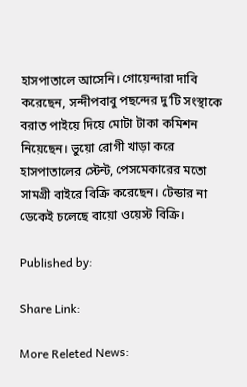হাসপাতালে আসেনি। গোয়েন্দারা দাবি করেছেন, সন্দীপবাবু পছন্দের দু’টি সংস্থাকে বরাত পাইয়ে দিয়ে মোটা টাকা কমিশন নিয়েছেন। ভুয়ো রোগী খাড়া করে হাসপাতালের স্টেন্ট, পেসমেকারের মতো সামগ্রী বাইরে বিক্রি করেছেন। টেন্ডার না ডেকেই চলেছে বায়ো ওয়েস্ট বিক্রি।

Published by:

Share Link:

More Releted News: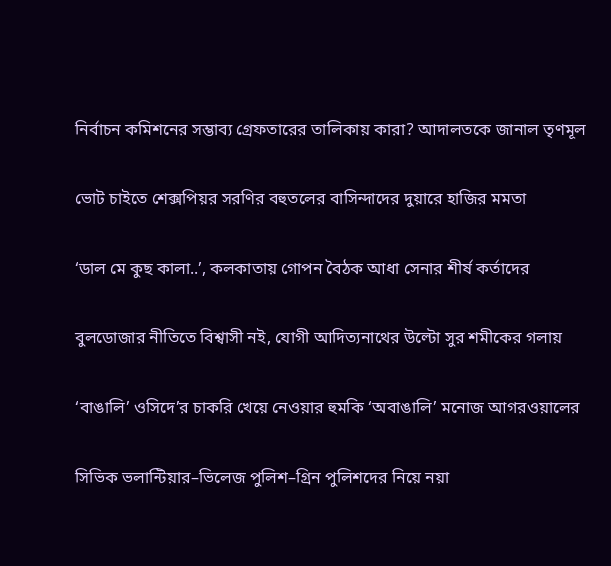নির্বাচন কমিশনের সম্ভাব্য গ্রেফতারের তালিকায় কারা? আদালতকে জানাল তৃণমূল

ভোট চাইতে শেক্সপিয়র সরণির বহুতলের বাসিন্দাদের দুয়ারে হাজির মমতা

‘ডাল মে কুছ কালা..’, কলকাতায় গোপন বৈঠক আধা সেনার শীর্ষ কর্তাদের

বুলডোজার নীতিতে বিশ্বাসী নই, যোগী আদিত্যনাথের উল্টো সুর শমীকের গলায়

‘বাঙালি’ ওসিদে’র চাকরি খেয়ে নেওয়ার হুমকি ‘অবাঙালি’ মনোজ আগরওয়ালের

সিভিক ভলান্টিয়ার–ভিলেজ পুলিশ–গ্রিন পুলিশদের নিয়ে নয়া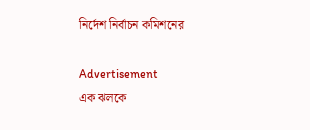নির্দেশ নির্বাচন কমিশনের

Advertisement
এক ঝলকে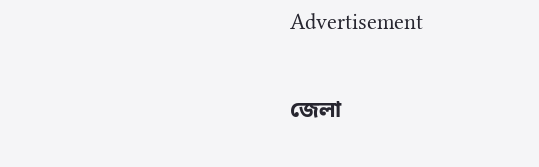Advertisement

জেলা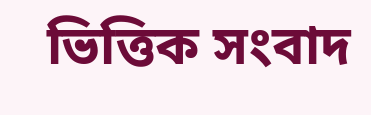ভিত্তিক সংবাদ